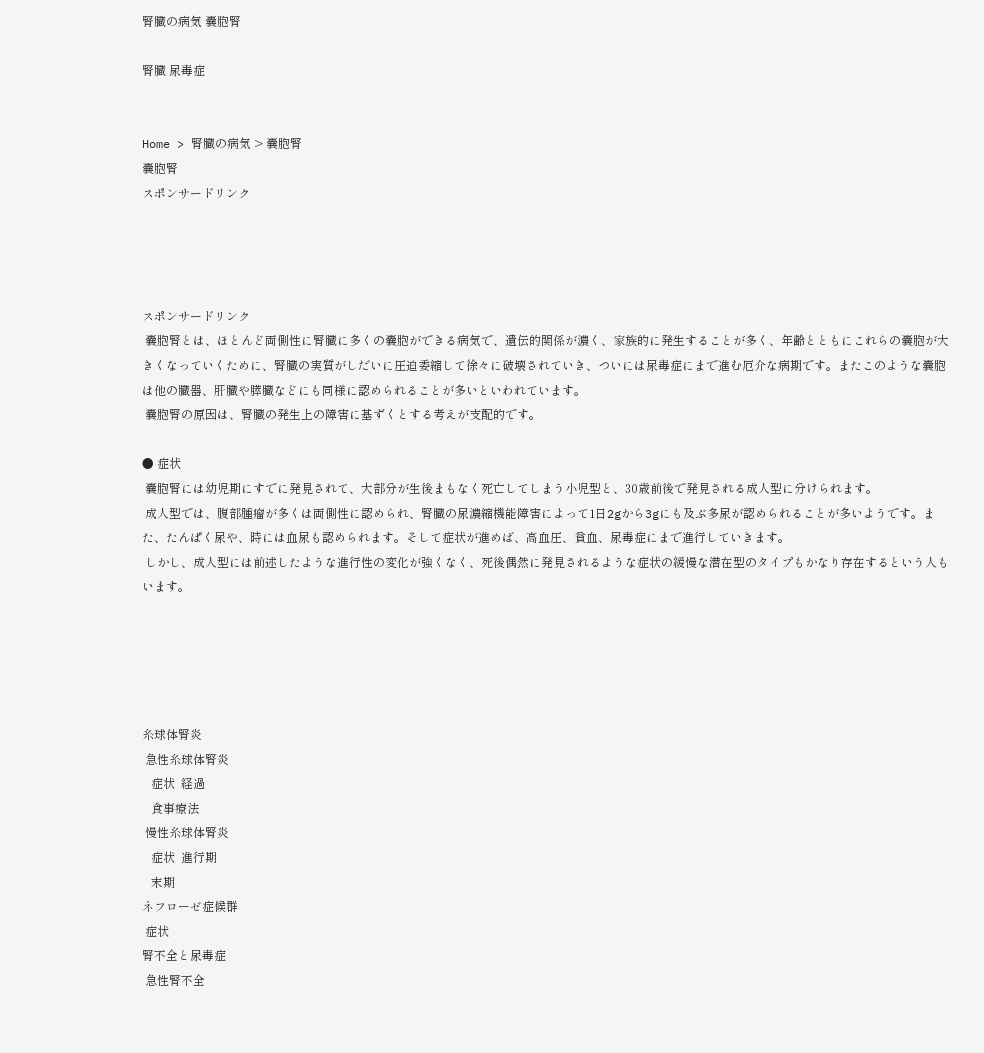腎臓の病気 嚢胞腎

腎臓 尿毒症


Home > 腎臓の病気 > 嚢胞腎
嚢胞腎
スポンサードリンク




スポンサードリンク
 嚢胞腎とは、ほとんど両側性に腎臓に多くの嚢胞ができる病気で、遺伝的関係が濃く、家族的に発生することが多く、年齢とともにこれらの嚢胞が大きくなっていくために、腎臓の実質がしだいに圧迫委縮して徐々に破壊されていき、ついには尿毒症にまで進む厄介な病期です。またこのような嚢胞は他の臓器、肝臓や膵臓などにも同様に認められることが多いといわれています。
 嚢胞腎の原因は、腎臓の発生上の障害に基ずくとする考えが支配的です。

● 症状
 嚢胞腎には幼児期にすでに発見されて、大部分が生後まもなく死亡してしまう小児型と、30歳前後で発見される成人型に分けられます。
 成人型では、腹部腫瘤が多くは両側性に認められ、腎臓の尿濃縮機能障害によって1日2gから3gにも及ぶ多尿が認められることが多いようです。また、たんぱく尿や、時には血尿も認められます。そして症状が進めば、高血圧、貧血、尿毒症にまで進行していきます。
 しかし、成人型には前述したような進行性の変化が強くなく、死後偶然に発見されるような症状の緩慢な潜在型のタイプもかなり存在するという人もいます。





糸球体腎炎
 急性糸球体腎炎
   症状  経過
   食事療法
 慢性糸球体腎炎
   症状  進行期
   末期
ネフローゼ症候群
 症状
腎不全と尿毒症
 急性腎不全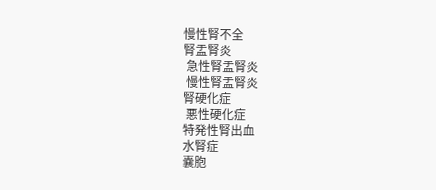慢性腎不全
腎盂腎炎
 急性腎盂腎炎
 慢性腎盂腎炎
腎硬化症
 悪性硬化症
特発性腎出血
水腎症
嚢胞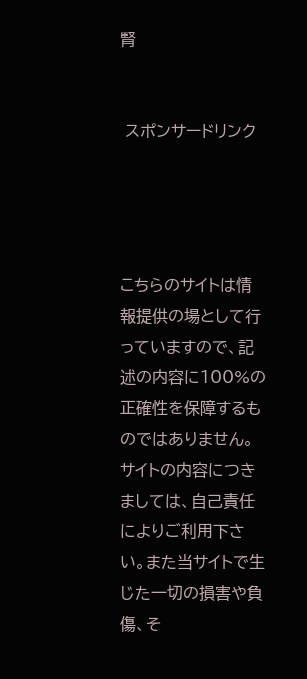腎


 スポンサードリンク




こちらのサイトは情報提供の場として行っていますので、記述の内容に100%の正確性を保障するものではありません。 サイトの内容につきましては、自己責任によりご利用下さい。また当サイトで生じた一切の損害や負傷、そ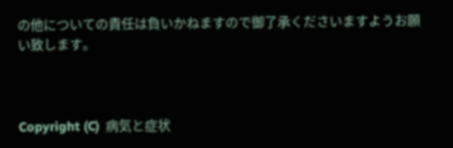の他についての責任は負いかねますので御了承くださいますようお願い致します。



Copyright (C)  病気と症状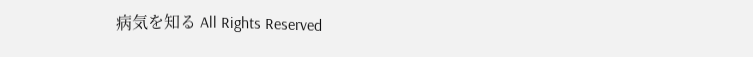病気を知る All Rights Reserved